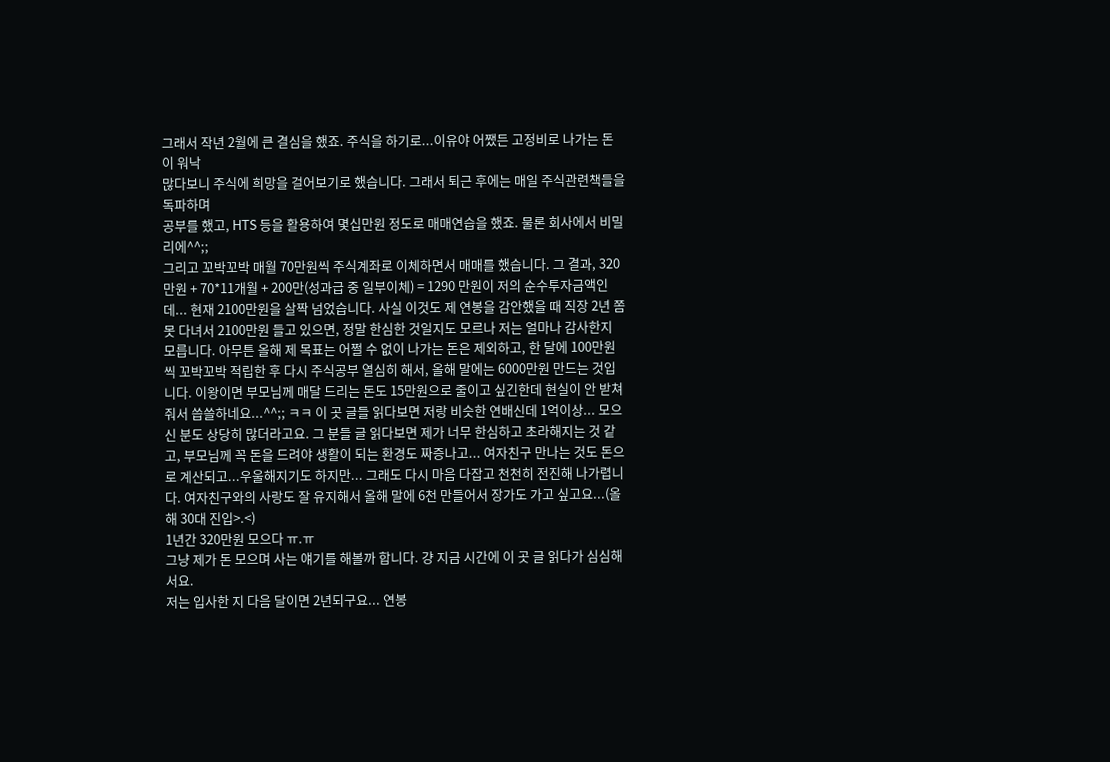그래서 작년 2월에 큰 결심을 했죠. 주식을 하기로...이유야 어쨌든 고정비로 나가는 돈이 워낙
많다보니 주식에 희망을 걸어보기로 했습니다. 그래서 퇴근 후에는 매일 주식관련책들을 독파하며
공부를 했고, HTS 등을 활용하여 몇십만원 정도로 매매연습을 했죠. 물론 회사에서 비밀리에^^;;
그리고 꼬박꼬박 매월 70만원씩 주식계좌로 이체하면서 매매를 했습니다. 그 결과, 320만원 + 70*11개월 + 200만(성과급 중 일부이체) = 1290 만원이 저의 순수투자금액인데... 현재 2100만원을 살짝 넘었습니다. 사실 이것도 제 연봉을 감안했을 때 직장 2년 쫌 못 다녀서 2100만원 들고 있으면, 정말 한심한 것일지도 모르나 저는 얼마나 감사한지 모릅니다. 아무튼 올해 제 목표는 어쩔 수 없이 나가는 돈은 제외하고, 한 달에 100만원씩 꼬박꼬박 적립한 후 다시 주식공부 열심히 해서, 올해 말에는 6000만원 만드는 것입니다. 이왕이면 부모님께 매달 드리는 돈도 15만원으로 줄이고 싶긴한데 현실이 안 받쳐줘서 씁쓸하네요...^^;; ㅋㅋ 이 곳 글들 읽다보면 저랑 비슷한 연배신데 1억이상... 모으신 분도 상당히 많더라고요. 그 분들 글 읽다보면 제가 너무 한심하고 초라해지는 것 같고, 부모님께 꼭 돈을 드려야 생활이 되는 환경도 짜증나고... 여자친구 만나는 것도 돈으로 계산되고...우울해지기도 하지만... 그래도 다시 마음 다잡고 천천히 전진해 나가렵니다. 여자친구와의 사랑도 잘 유지해서 올해 말에 6천 만들어서 장가도 가고 싶고요...(올해 30대 진입>.<)
1년간 320만원 모으다 ㅠ.ㅠ
그냥 제가 돈 모으며 사는 얘기를 해볼까 합니다. 걍 지금 시간에 이 곳 글 읽다가 심심해서요.
저는 입사한 지 다음 달이면 2년되구요... 연봉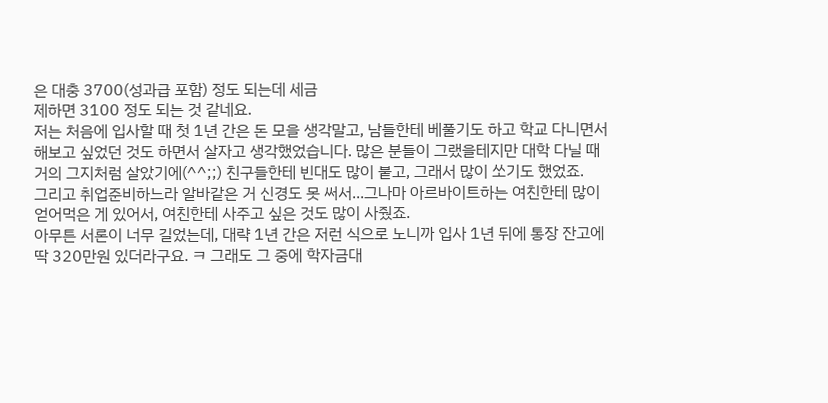은 대충 3700(성과급 포함) 정도 되는데 세금
제하면 3100 정도 되는 것 같네요.
저는 처음에 입사할 때 첫 1년 간은 돈 모을 생각말고, 남들한테 베풀기도 하고 학교 다니면서
해보고 싶었던 것도 하면서 살자고 생각했었습니다. 많은 분들이 그랬을테지만 대학 다닐 때
거의 그지처럼 살았기에(^^;;) 친구들한테 빈대도 많이 붙고, 그래서 많이 쏘기도 했었죠.
그리고 취업준비하느라 알바같은 거 신경도 못 써서...그나마 아르바이트하는 여친한테 많이
얻어먹은 게 있어서, 여친한테 사주고 싶은 것도 많이 사줬죠.
아무튼 서론이 너무 길었는데, 대략 1년 간은 저런 식으로 노니까 입사 1년 뒤에 통장 잔고에
딱 320만원 있더라구요. ㅋ 그래도 그 중에 학자금대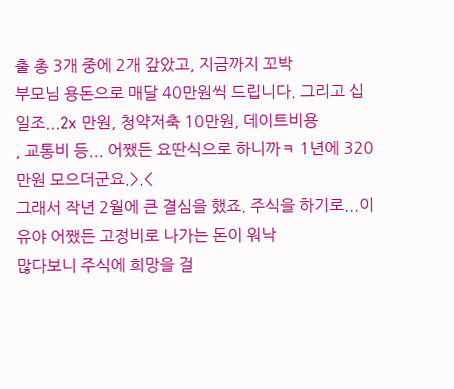출 총 3개 중에 2개 갚았고, 지금까지 꼬박
부모님 용돈으로 매달 40만원씩 드립니다. 그리고 십일조...2x 만원, 청약저축 10만원, 데이트비용
, 교통비 등... 어쨌든 요딴식으로 하니까ㅋ 1년에 320만원 모으더군요.>.<
그래서 작년 2월에 큰 결심을 했죠. 주식을 하기로...이유야 어쨌든 고정비로 나가는 돈이 워낙
많다보니 주식에 희망을 걸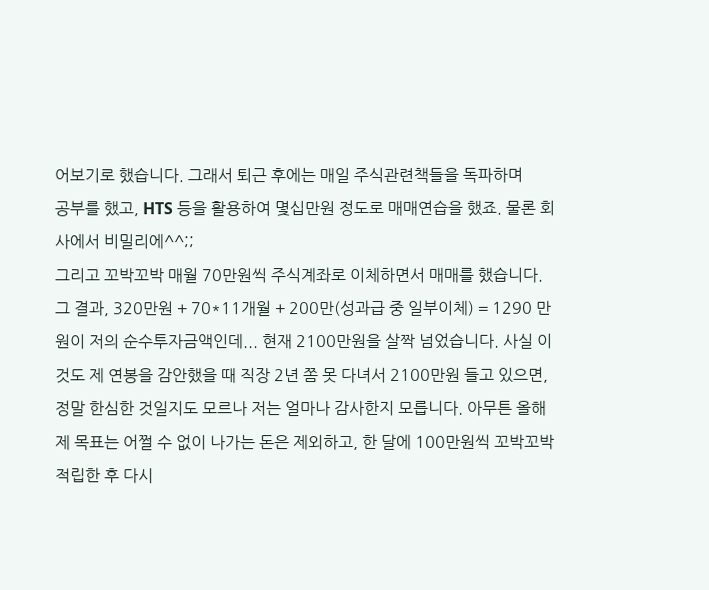어보기로 했습니다. 그래서 퇴근 후에는 매일 주식관련책들을 독파하며
공부를 했고, HTS 등을 활용하여 몇십만원 정도로 매매연습을 했죠. 물론 회사에서 비밀리에^^;;
그리고 꼬박꼬박 매월 70만원씩 주식계좌로 이체하면서 매매를 했습니다. 그 결과, 320만원 + 70*11개월 + 200만(성과급 중 일부이체) = 1290 만원이 저의 순수투자금액인데... 현재 2100만원을 살짝 넘었습니다. 사실 이것도 제 연봉을 감안했을 때 직장 2년 쫌 못 다녀서 2100만원 들고 있으면, 정말 한심한 것일지도 모르나 저는 얼마나 감사한지 모릅니다. 아무튼 올해 제 목표는 어쩔 수 없이 나가는 돈은 제외하고, 한 달에 100만원씩 꼬박꼬박 적립한 후 다시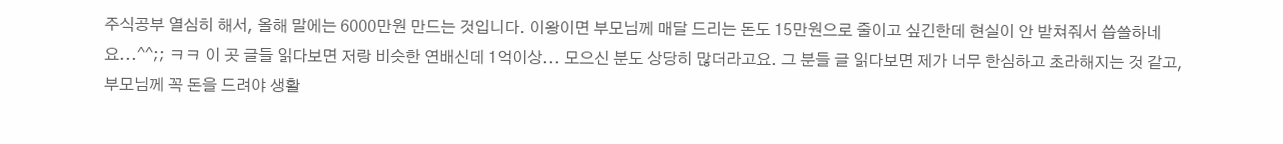주식공부 열심히 해서, 올해 말에는 6000만원 만드는 것입니다. 이왕이면 부모님께 매달 드리는 돈도 15만원으로 줄이고 싶긴한데 현실이 안 받쳐줘서 씁쓸하네요...^^;; ㅋㅋ 이 곳 글들 읽다보면 저랑 비슷한 연배신데 1억이상... 모으신 분도 상당히 많더라고요. 그 분들 글 읽다보면 제가 너무 한심하고 초라해지는 것 같고, 부모님께 꼭 돈을 드려야 생활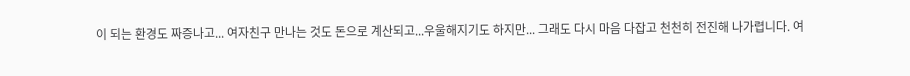이 되는 환경도 짜증나고... 여자친구 만나는 것도 돈으로 계산되고...우울해지기도 하지만... 그래도 다시 마음 다잡고 천천히 전진해 나가렵니다. 여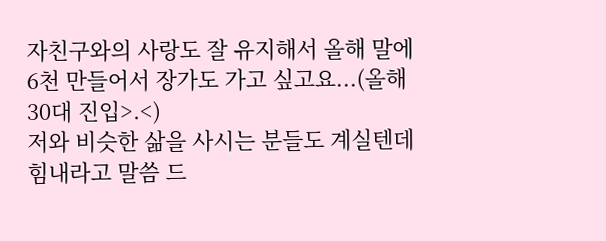자친구와의 사랑도 잘 유지해서 올해 말에 6천 만들어서 장가도 가고 싶고요...(올해 30대 진입>.<)
저와 비슷한 삶을 사시는 분들도 계실텐데 힘내라고 말씀 드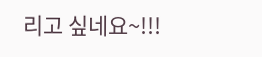리고 싶네요~!!!